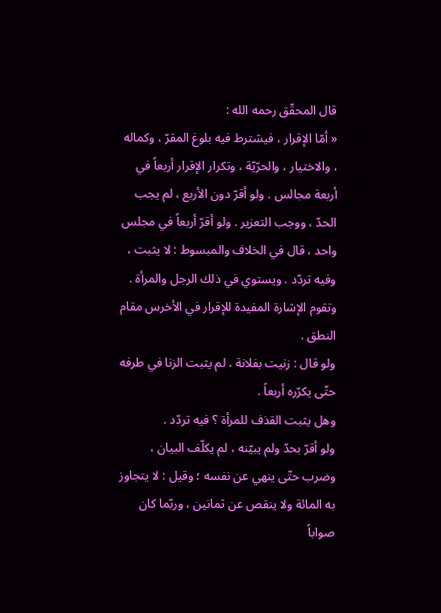قال المحقّق رحمه الله :
« أمّا الإقرار ، فيشترط فيه بلوغ المقرّ ، وكماله ، والاختيار ، والحرّيّة ، وتكرار الإقرار أربعاً في أربعة مجالس . ولو أقرّ دون الأربع ، لم يجب الحدّ ، ووجب التعزير . ولو أقرّ أربعاً في مجلس واحد ، قال في الخلاف والمبسوط : لا يثبت ، وفيه تردّد . ويستوي في ذلك الرجل والمرأة .
وتقوم الإشارة المفيدة للإقرار في الأخرس مقام النطق .
ولو قال : زنيت بفلانة ، لم يثبت الزنا في طرفه حتّى يكرّره أربعاً .
وهل يثبت القذف للمرأة ؟ فيه تردّد .
ولو أقرّ بحدّ ولم يبيّنه ، لم يكلّف البيان ، وضرب حتّى ينهي عن نفسه ؛ وقيل : لا يتجاوز به المائة ولا ينقص عن ثمانين ، وربّما كان صواباً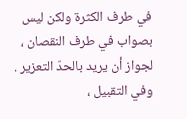في طرف الكثرة ولكن ليس بصواب في طرف النقصان ، لجواز أن يريد بالحدّ التعزير .
وفي التقبيل ،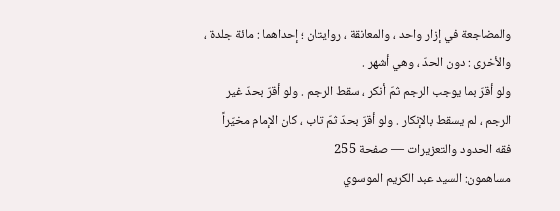والمضاجعة في إزار واحد ، والمعانقة ، روايتان ؛ إحداهما : مائة جلدة ، والأخرى : دون الحدّ ، وهي أشهر .
ولو أقرّ بما يوجب الرجم ثمّ أنكر ، سقط الرجم . ولو أقرّ بحدّ غير الرجم ، لم يسقط بالإنكار . ولو أقرّ بحدّ ثمّ تاب ، كان الإمام مخيّراً
فقه الحدود والتعزيرات — صفحة 255
مساهمون: السيد عبد الكريم الموسوي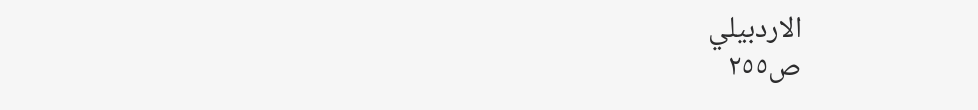الاردبيلي
ص٢٥٥